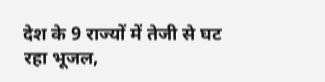देश के 9 राज्यों में तेजी से घट रहा भूजल,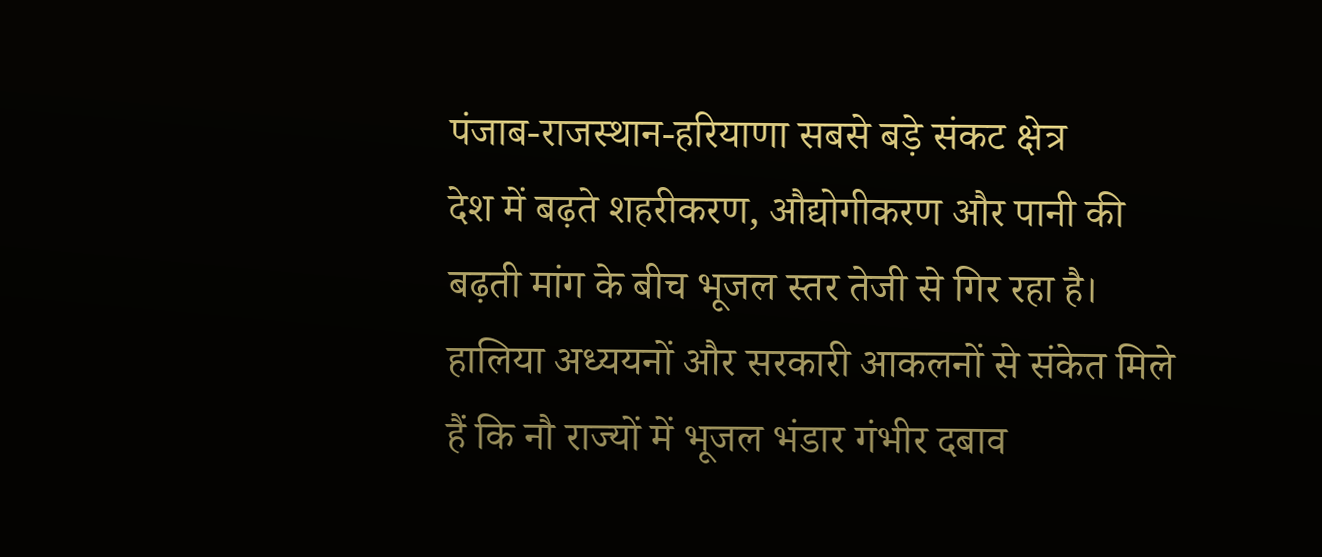पंजाब-राजस्थान-हरियाणा सबसे बड़े संकट क्षेत्र
देश में बढ़ते शहरीकरण, औद्योगीकरण और पानी की बढ़ती मांग के बीच भूजल स्तर तेजी से गिर रहा है। हालिया अध्ययनों और सरकारी आकलनों से संकेत मिले हैं कि नौ राज्यों में भूजल भंडार गंभीर दबाव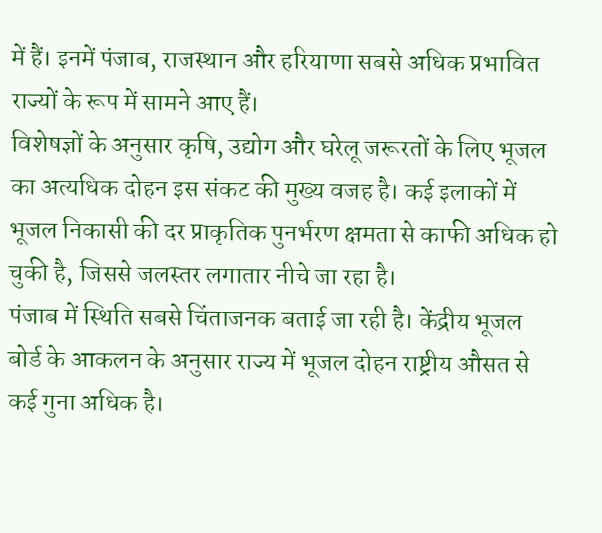में हैं। इनमें पंजाब, राजस्थान और हरियाणा सबसे अधिक प्रभावित राज्यों के रूप में सामने आए हैं।
विशेषज्ञों के अनुसार कृषि, उद्योग और घरेलू जरूरतों के लिए भूजल का अत्यधिक दोहन इस संकट की मुख्य वजह है। कई इलाकों में भूजल निकासी की दर प्राकृतिक पुनर्भरण क्षमता से काफी अधिक हो चुकी है, जिससे जलस्तर लगातार नीचे जा रहा है।
पंजाब में स्थिति सबसे चिंताजनक बताई जा रही है। केंद्रीय भूजल बोर्ड के आकलन के अनुसार राज्य में भूजल दोहन राष्ट्रीय औसत से कई गुना अधिक है।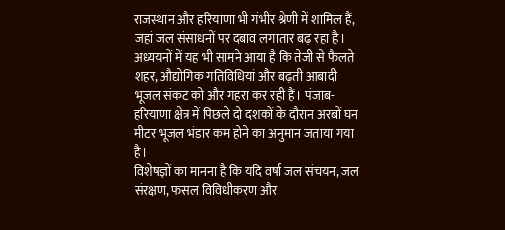राजस्थान और हरियाणा भी गंभीर श्रेणी में शामिल हैं, जहां जल संसाधनों पर दबाव लगातार बढ़ रहा है।
अध्ययनों में यह भी सामने आया है कि तेजी से फैलते शहर, औद्योगिक गतिविधियां और बढ़ती आबादी भूजल संकट को और गहरा कर रही हैं। पंजाब-हरियाणा क्षेत्र में पिछले दो दशकों के दौरान अरबों घन मीटर भूजल भंडार कम होने का अनुमान जताया गया है।
विशेषज्ञों का मानना है कि यदि वर्षा जल संचयन, जल संरक्षण, फसल विविधीकरण और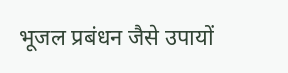भूजल प्रबंधन जैसे उपायों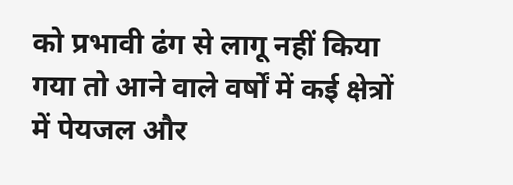को प्रभावी ढंग से लागू नहीं किया गया तो आने वाले वर्षों में कई क्षेत्रों में पेयजल और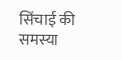सिंचाई की समस्या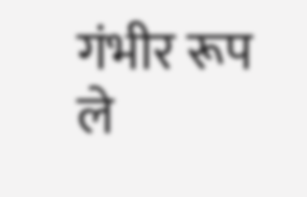गंभीर रूप ले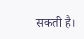सकती है।